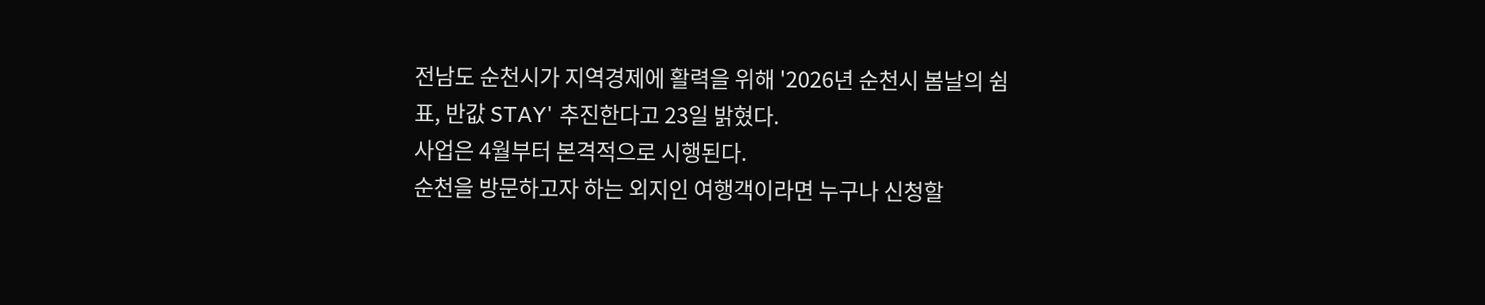전남도 순천시가 지역경제에 활력을 위해 '2026년 순천시 봄날의 쉼표, 반값 STAY' 추진한다고 23일 밝혔다.
사업은 4월부터 본격적으로 시행된다.
순천을 방문하고자 하는 외지인 여행객이라면 누구나 신청할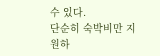수 있다.
단순히 숙박비만 지원하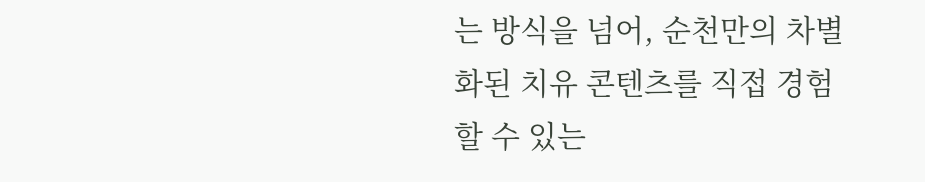는 방식을 넘어, 순천만의 차별화된 치유 콘텐츠를 직접 경험할 수 있는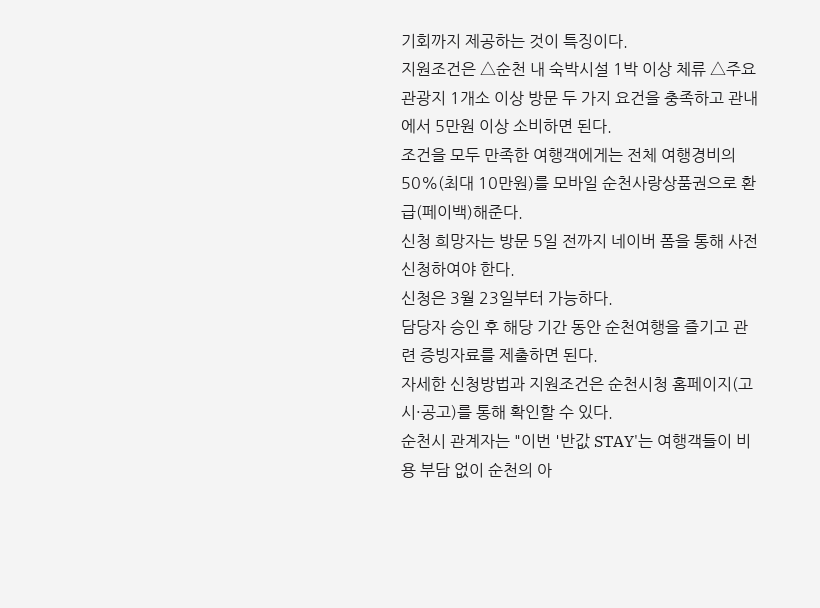기회까지 제공하는 것이 특징이다.
지원조건은 △순천 내 숙박시설 1박 이상 체류 △주요 관광지 1개소 이상 방문 두 가지 요건을 충족하고 관내에서 5만원 이상 소비하면 된다.
조건을 모두 만족한 여행객에게는 전체 여행경비의 50%(최대 10만원)를 모바일 순천사랑상품권으로 환급(페이백)해준다.
신청 희망자는 방문 5일 전까지 네이버 폼을 통해 사전 신청하여야 한다.
신청은 3월 23일부터 가능하다.
담당자 승인 후 해당 기간 동안 순천여행을 즐기고 관련 증빙자료를 제출하면 된다.
자세한 신청방법과 지원조건은 순천시청 홈페이지(고시·공고)를 통해 확인할 수 있다.
순천시 관계자는 "이번 '반값 STAY'는 여행객들이 비용 부담 없이 순천의 아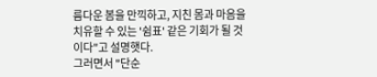름다운 봄을 만끽하고, 지친 몸과 마음을 치유할 수 있는 '쉼표' 같은 기회가 될 것이다"고 설명햇다.
그러면서 "단순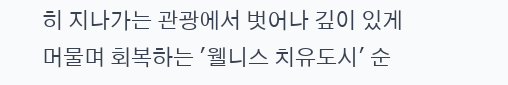히 지나가는 관광에서 벗어나 깊이 있게 머물며 회복하는 '웰니스 치유도시' 순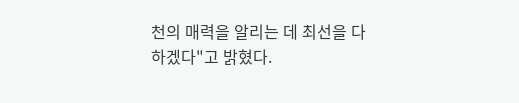천의 매력을 알리는 데 최선을 다하겠다"고 밝혔다.